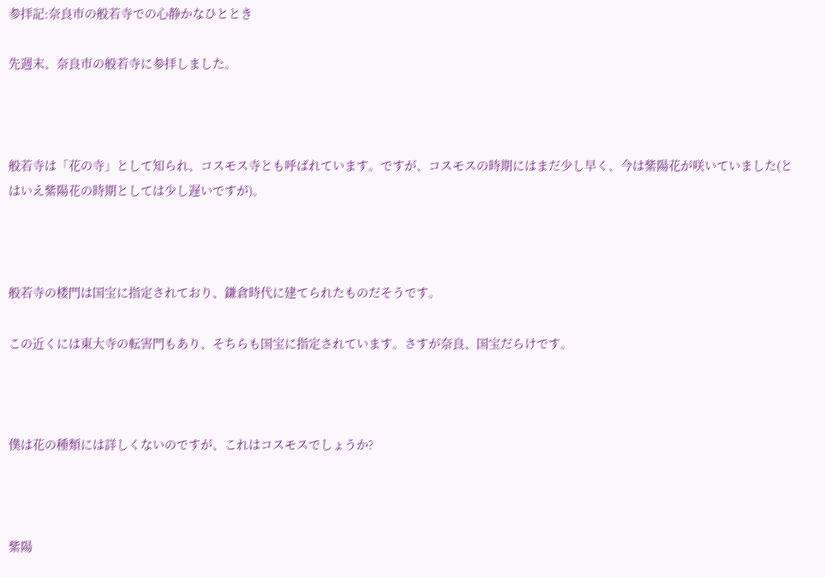参拝記:奈良市の般若寺での心静かなひととき

先週末、奈良市の般若寺に参拝しました。



般若寺は「花の寺」として知られ、コスモス寺とも呼ばれています。ですが、コスモスの時期にはまだ少し早く、今は紫陽花が咲いていました(とはいえ紫陽花の時期としては少し遅いですが)。



般若寺の楼門は国宝に指定されており、鎌倉時代に建てられたものだそうです。

この近くには東大寺の転害門もあり、そちらも国宝に指定されています。さすが奈良、国宝だらけです。



僕は花の種類には詳しくないのですが、これはコスモスでしょうか?



紫陽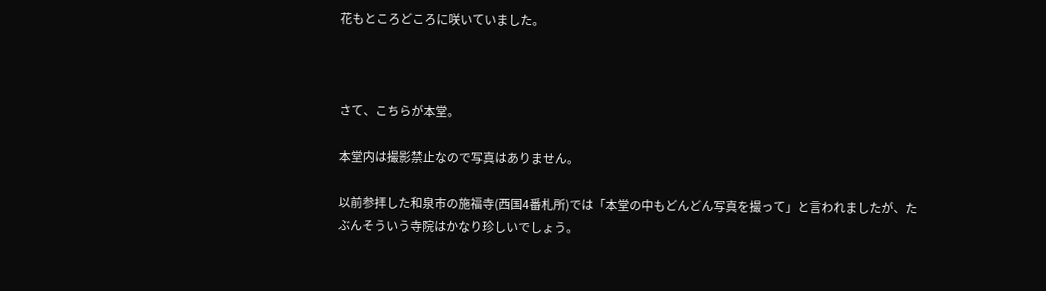花もところどころに咲いていました。



さて、こちらが本堂。

本堂内は撮影禁止なので写真はありません。

以前参拝した和泉市の施福寺(西国4番札所)では「本堂の中もどんどん写真を撮って」と言われましたが、たぶんそういう寺院はかなり珍しいでしょう。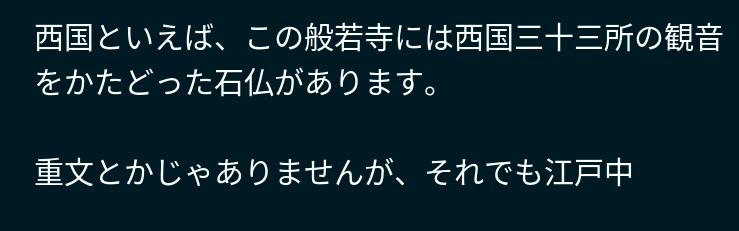西国といえば、この般若寺には西国三十三所の観音をかたどった石仏があります。

重文とかじゃありませんが、それでも江戸中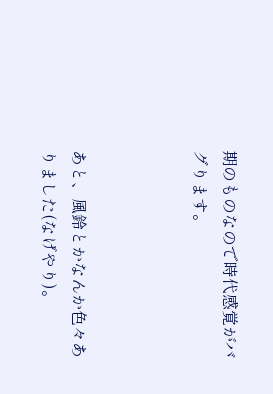期のものなので時代感覚がバグります。



あと、風鈴とかなんか色々ありました(なげやり)。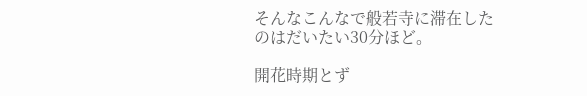そんなこんなで般若寺に滞在したのはだいたい30分ほど。

開花時期とず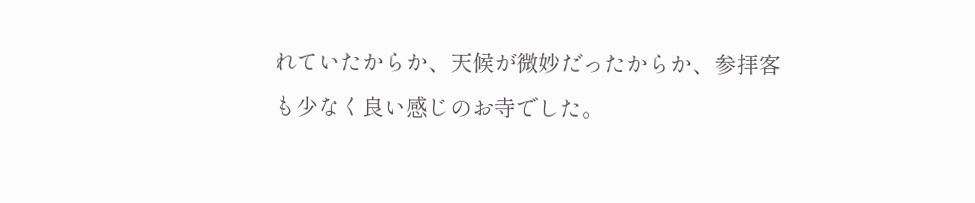れていたからか、天候が微妙だったからか、参拝客も少なく良い感じのお寺でした。